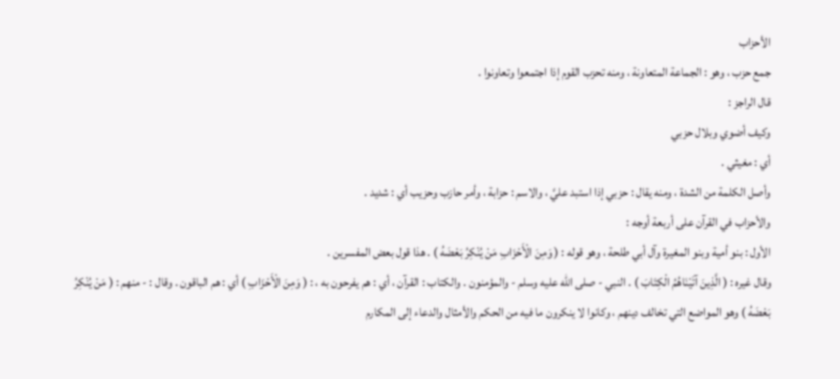الأحزاب
جمع حزب ، وهو : الجماعة المتعاونة ، ومنه تحزب القوم إذا اجتمعوا وتعاونوا .
قال الراجز :
وكيف أضوي وبلال حزبي
أي : مغيثي .
وأصل الكلمة من الشدة ، ومنه يقال : حزبي إذا استبد عليَّ ، والاسم : حزابة ، وأمر حازب وحزيب أي : شديد .
والأحزاب في القرآن على أربعة أوجه :
الأول : بنو أمية وبنو المغيرة وآل أبي طلحة ، وهو قوله : ( وَمِنَ الْأَحْزَابِ مَنْ يُنْكِرُ بَعْضَهُ ) . هذا قول بعض المفسرين .
وقال غيره : ( الَّذِينَ آتَيْنَاهُمُ الْكِتَابَ ) . النبي - صلى الله عليه وسلم - والمؤمنون . والكتاب : القرآن ، أي : هم يفرحون به ، : ( وَمِنَ الْأَحْزَابِ ) أي : هم الباقون . وقال : - منهم : ( مَنْ يُنْكِرُ بَعْضَهُ ) وهو المواضع التي تخالف دينهم ، وكانوا لا ينكرون ما فيه من الحكم والأمثال والدعاء إلى المكارم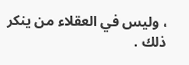، وليس في العقلاء من ينكر ذلك .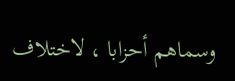وسماهم أحزابا ، لاختلاف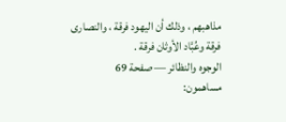مذاهبهم ، وذلك أن اليهود فرقة ، والنصارى فرقة وعُبَّاد الأوثان فرقة .
الوجوه والنظائر — صفحة 69
مساهمون: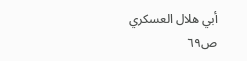أبي هلال العسكري
ص٦٩